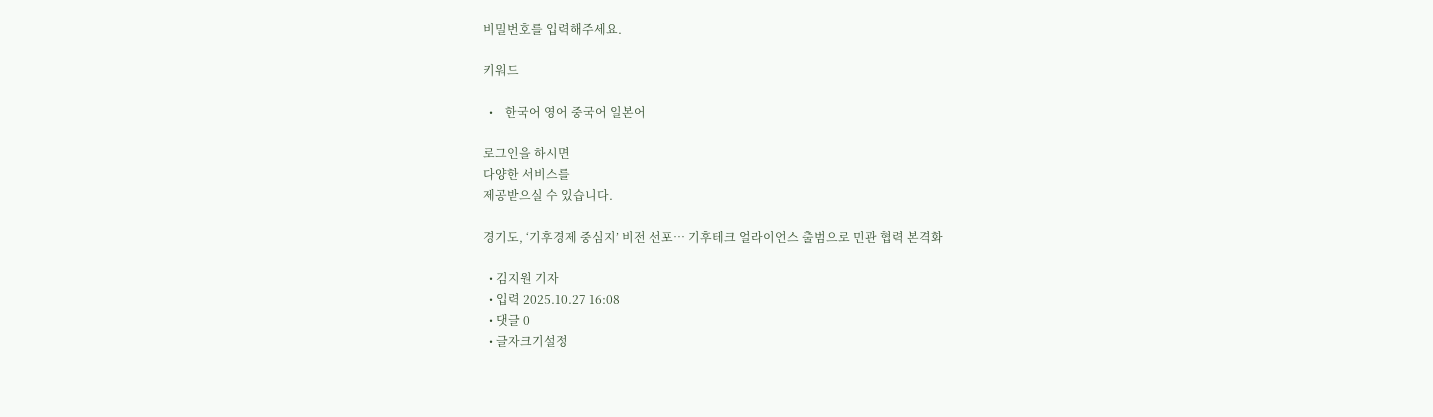비밀번호를 입력해주세요.

키워드

  •    한국어 영어 중국어 일본어

로그인을 하시면
다양한 서비스를
제공받으실 수 있습니다.

경기도, ‘기후경제 중심지’ 비전 선포… 기후테크 얼라이언스 출범으로 민관 협력 본격화

  • 김지원 기자
  • 입력 2025.10.27 16:08
  • 댓글 0
  • 글자크기설정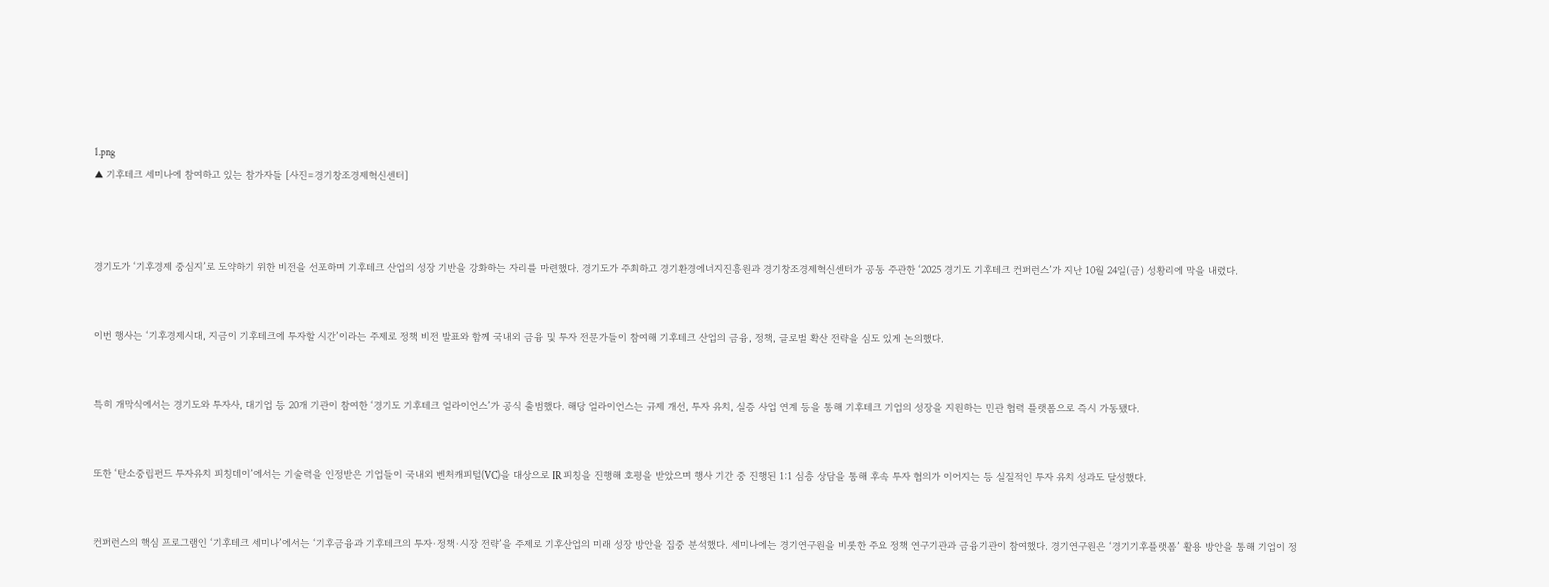1.png
▲ 기후테크 세미나에 참여하고 있는 참가자들 [사진=경기창조경제혁신센터]



경기도가 ‘기후경제 중심지’로 도약하기 위한 비전을 선포하며 기후테크 산업의 성장 기반을 강화하는 자리를 마련했다. 경기도가 주최하고 경기환경에너지진흥원과 경기창조경제혁신센터가 공동 주관한 ‘2025 경기도 기후테크 컨퍼런스’가 지난 10월 24일(금) 성황리에 막을 내렸다.


이번 행사는 ‘기후경제시대, 지금이 기후테크에 투자할 시간’이라는 주제로 정책 비전 발표와 함께 국내외 금융 및 투자 전문가들이 참여해 기후테크 산업의 금융, 정책, 글로벌 확산 전략을 심도 있게 논의했다.


특히 개막식에서는 경기도와 투자사, 대기업 등 20개 기관이 참여한 ‘경기도 기후테크 얼라이언스’가 공식 출범했다. 해당 얼라이언스는 규제 개선, 투자 유치, 실증 사업 연계 등을 통해 기후테크 기업의 성장을 지원하는 민관 협력 플랫폼으로 즉시 가동됐다.


또한 ‘탄소중립펀드 투자유치 피칭데이’에서는 기술력을 인정받은 기업들이 국내외 벤처캐피털(VC)을 대상으로 IR 피칭을 진행해 호평을 받았으며 행사 기간 중 진행된 1:1 심층 상담을 통해 후속 투자 협의가 이어지는 등 실질적인 투자 유치 성과도 달성했다.


컨퍼런스의 핵심 프로그램인 ‘기후테크 세미나’에서는 ‘기후금융과 기후테크의 투자·정책·시장 전략’을 주제로 기후산업의 미래 성장 방안을 집중 분석했다. 세미나에는 경기연구원을 비롯한 주요 정책 연구기관과 금융기관이 참여했다. 경기연구원은 ‘경기기후플랫폼’ 활용 방안을 통해 기업이 정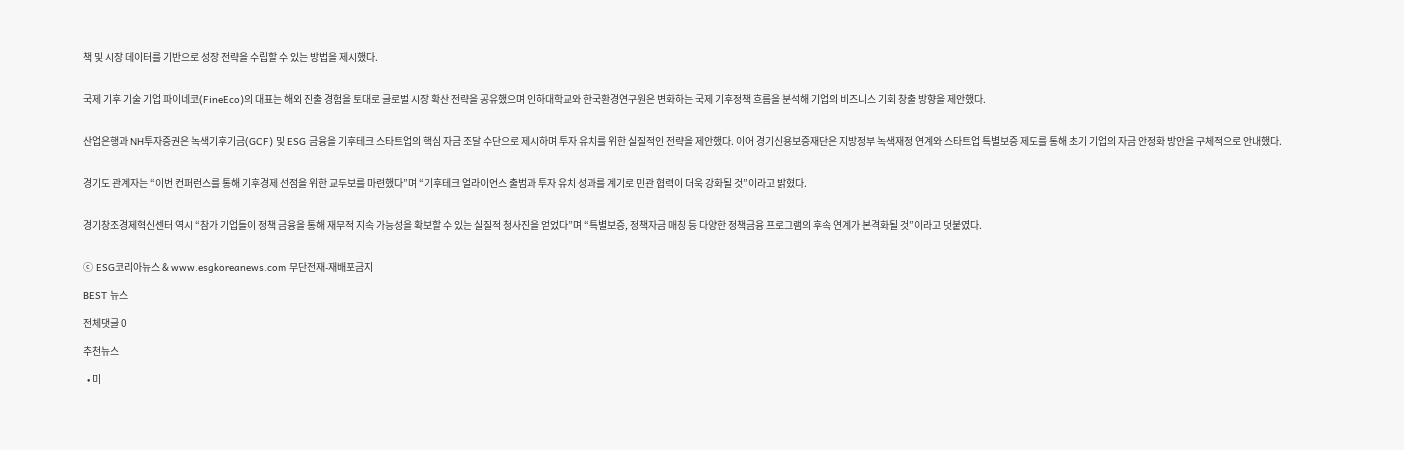책 및 시장 데이터를 기반으로 성장 전략을 수립할 수 있는 방법을 제시했다.


국제 기후 기술 기업 파이네코(FineEco)의 대표는 해외 진출 경험을 토대로 글로벌 시장 확산 전략을 공유했으며 인하대학교와 한국환경연구원은 변화하는 국제 기후정책 흐름을 분석해 기업의 비즈니스 기회 창출 방향을 제안했다.


산업은행과 NH투자증권은 녹색기후기금(GCF) 및 ESG 금융을 기후테크 스타트업의 핵심 자금 조달 수단으로 제시하며 투자 유치를 위한 실질적인 전략을 제안했다. 이어 경기신용보증재단은 지방정부 녹색재정 연계와 스타트업 특별보증 제도를 통해 초기 기업의 자금 안정화 방안을 구체적으로 안내했다.


경기도 관계자는 “이번 컨퍼런스를 통해 기후경제 선점을 위한 교두보를 마련했다”며 “기후테크 얼라이언스 출범과 투자 유치 성과를 계기로 민관 협력이 더욱 강화될 것”이라고 밝혔다.


경기창조경제혁신센터 역시 “참가 기업들이 정책 금융을 통해 재무적 지속 가능성을 확보할 수 있는 실질적 청사진을 얻었다”며 “특별보증, 정책자금 매칭 등 다양한 정책금융 프로그램의 후속 연계가 본격화될 것”이라고 덧붙였다.


ⓒ ESG코리아뉴스 & www.esgkoreanews.com 무단전재-재배포금지

BEST 뉴스

전체댓글 0

추천뉴스

  • 미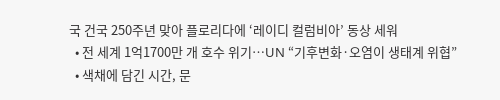국 건국 250주년 맞아 플로리다에 ‘레이디 컬럼비아’ 동상 세워
  • 전 세계 1억1700만 개 호수 위기…UN “기후변화·오염이 생태계 위협”
  • 색채에 담긴 시간, 문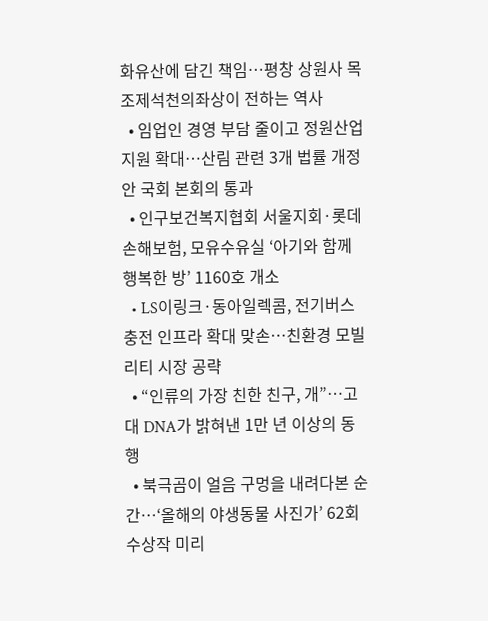화유산에 담긴 책임…평창 상원사 목조제석천의좌상이 전하는 역사
  • 임업인 경영 부담 줄이고 정원산업 지원 확대…산림 관련 3개 법률 개정안 국회 본회의 통과
  • 인구보건복지협회 서울지회·롯데손해보험, 모유수유실 ‘아기와 함께 행복한 방’ 1160호 개소
  • LS이링크·동아일렉콤, 전기버스 충전 인프라 확대 맞손…친환경 모빌리티 시장 공략
  • “인류의 가장 친한 친구, 개”…고대 DNA가 밝혀낸 1만 년 이상의 동행
  • 북극곰이 얼음 구멍을 내려다본 순간…‘올해의 야생동물 사진가’ 62회 수상작 미리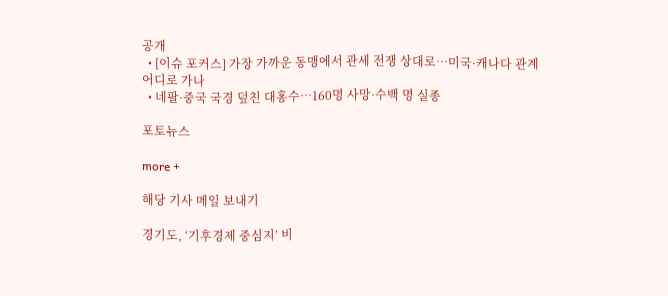공개
  • [이슈 포커스] 가장 가까운 동맹에서 관세 전쟁 상대로…미국·캐나다 관계 어디로 가나
  • 네팔·중국 국경 덮친 대홍수…160명 사망·수백 명 실종

포토뉴스

more +

해당 기사 메일 보내기

경기도, ‘기후경제 중심지’ 비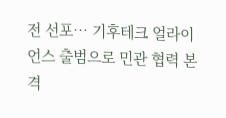전 선포… 기후테크 얼라이언스 출범으로 민관 협력 본격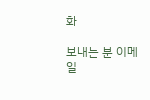화

보내는 분 이메일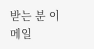받는 분 이메일